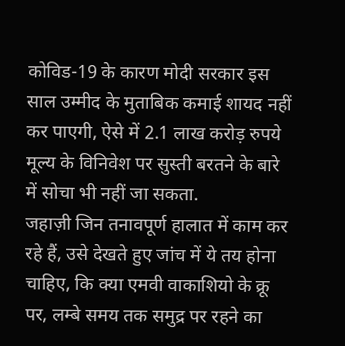कोविड-19 के कारण मोदी सरकार इस साल उम्मीद के मुताबिक कमाई शायद नहीं कर पाएगी, ऐसे में 2.1 लाख करोड़ रुपये मूल्य के विनिवेश पर सुस्ती बरतने के बारे में सोचा भी नहीं जा सकता.
जहाज़ी जिन तनावपूर्ण हालात में काम कर रहे हैं, उसे देखते हुए जांच में ये तय होना चाहिए, कि क्या एमवी वाकाशियो के क्रू पर, लम्बे समय तक समुद्र पर रहने का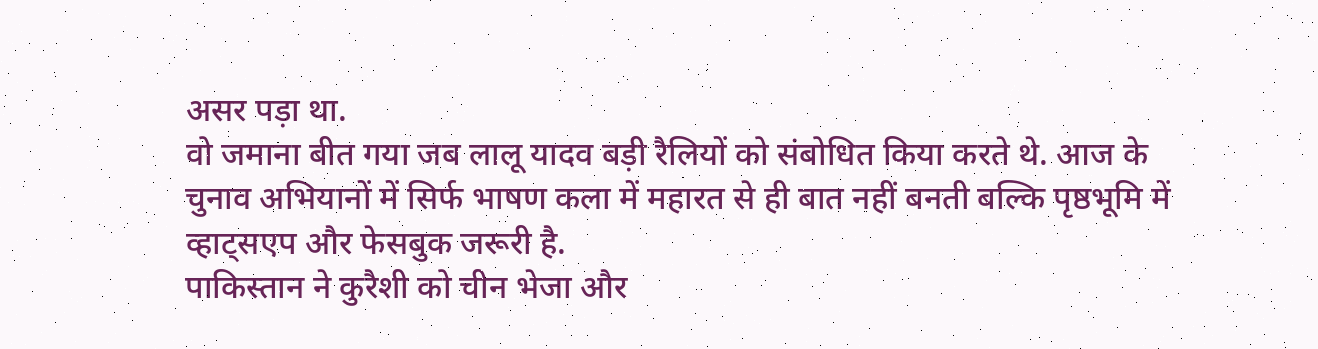असर पड़ा था.
वो जमाना बीत गया जब लालू यादव बड़ी रैलियों को संबोधित किया करते थे. आज के चुनाव अभियानों में सिर्फ भाषण कला में महारत से ही बात नहीं बनती बल्कि पृष्ठभूमि में व्हाट्सएप और फेसबुक जरूरी है.
पाकिस्तान ने कुरैशी को चीन भेजा और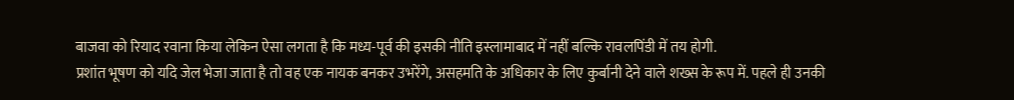बाजवा को रियाद रवाना किया लेकिन ऐसा लगता है कि मध्य-पूर्व की इसकी नीति इस्लामाबाद में नहीं बल्कि रावलपिंडी में तय होगी.
प्रशांत भूषण को यदि जेल भेजा जाता है तो वह एक नायक बनकर उभरेंगे, असहमति के अधिकार के लिए कुर्बानी देने वाले शख्स के रूप में. पहले ही उनकी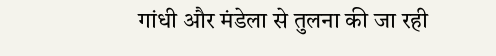गांधी और मंडेला से तुलना की जा रही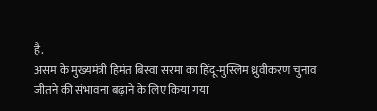है.
असम के मुख्यमंत्री हिमंत बिस्वा सरमा का हिंदू-मुस्लिम ध्रुवीकरण चुनाव जीतने की संभावना बढ़ाने के लिए किया गया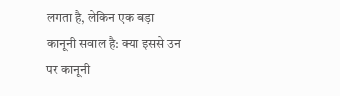लगता है, लेकिन एक बड़ा कानूनी सवाल है: क्या इससे उन पर कानूनी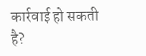कार्रवाई हो सकती है?